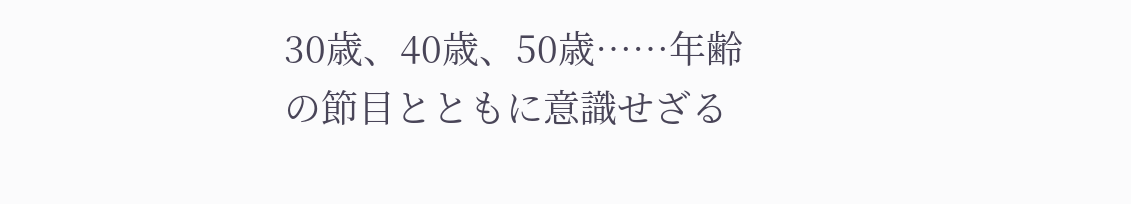30歳、40歳、50歳……年齢の節目とともに意識せざる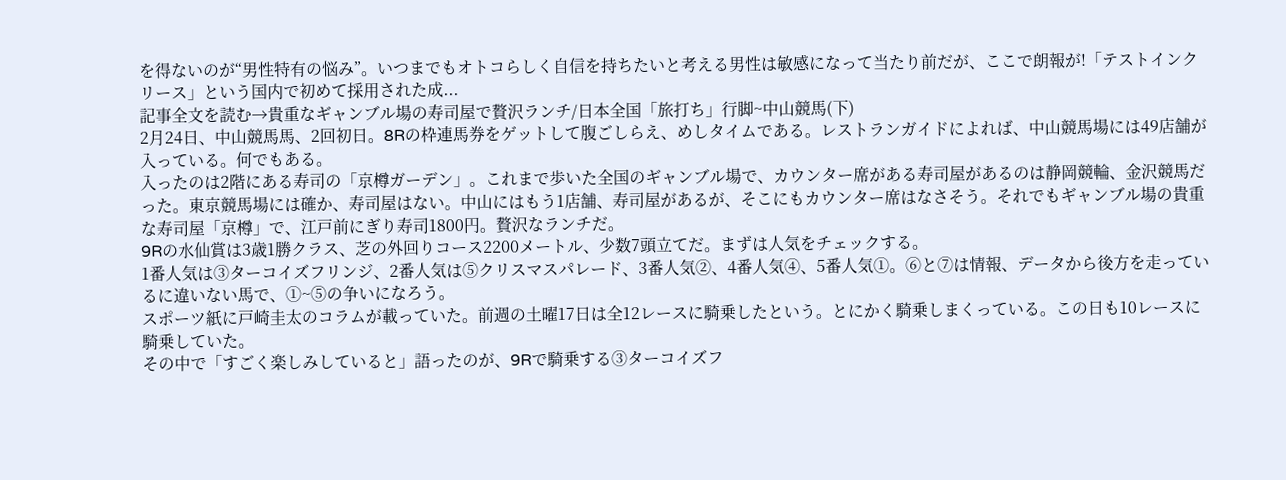を得ないのが“男性特有の悩み”。いつまでもオトコらしく自信を持ちたいと考える男性は敏感になって当たり前だが、ここで朗報が!「テストインクリース」という国内で初めて採用された成...
記事全文を読む→貴重なギャンブル場の寿司屋で贅沢ランチ/日本全国「旅打ち」行脚~中山競馬(下)
2月24日、中山競馬馬、2回初日。8Rの枠連馬券をゲットして腹ごしらえ、めしタイムである。レストランガイドによれば、中山競馬場には49店舗が入っている。何でもある。
入ったのは2階にある寿司の「京樽ガーデン」。これまで歩いた全国のギャンブル場で、カウンター席がある寿司屋があるのは静岡競輪、金沢競馬だった。東京競馬場には確か、寿司屋はない。中山にはもう1店舗、寿司屋があるが、そこにもカウンター席はなさそう。それでもギャンブル場の貴重な寿司屋「京樽」で、江戸前にぎり寿司1800円。贅沢なランチだ。
9Rの水仙賞は3歳1勝クラス、芝の外回りコース2200メートル、少数7頭立てだ。まずは人気をチェックする。
1番人気は③ターコイズフリンジ、2番人気は⑤クリスマスパレード、3番人気②、4番人気④、5番人気①。⑥と⑦は情報、データから後方を走っているに違いない馬で、①~⑤の争いになろう。
スポーツ紙に戸崎圭太のコラムが載っていた。前週の土曜17日は全12レースに騎乗したという。とにかく騎乗しまくっている。この日も10レースに騎乗していた。
その中で「すごく楽しみしていると」語ったのが、9Rで騎乗する③ターコイズフ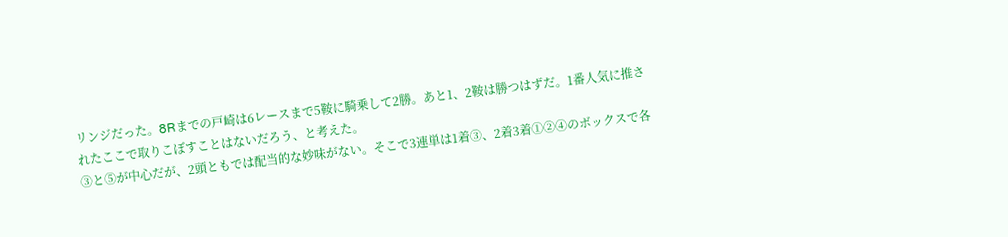リンジだった。8Rまでの戸崎は6レースまで5鞍に騎乗して2勝。あと1、2鞍は勝つはずだ。1番人気に推されたここで取りこぼすことはないだろう、と考えた。
③と⑤が中心だが、2頭ともでは配当的な妙味がない。そこで3連単は1着③、2着3着①②④のボックスで各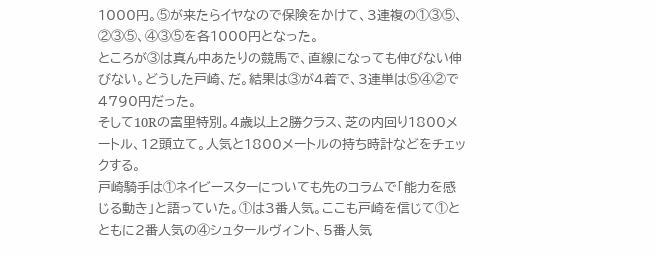1000円。⑤が来たらイヤなので保険をかけて、3連複の①③⑤、②③⑤、④③⑤を各1000円となった。
ところが③は真ん中あたりの競馬で、直線になっても伸びない伸びない。どうした戸崎、だ。結果は③が4着で、3連単は⑤④②で4790円だった。
そして10Rの富里特別。4歳以上2勝クラス、芝の内回り1800メートル、12頭立て。人気と1800メートルの持ち時計などをチェックする。
戸崎騎手は①ネイビースターについても先のコラムで「能力を感じる動き」と語っていた。①は3番人気。ここも戸崎を信じて①とともに2番人気の④シュタールヴィント、5番人気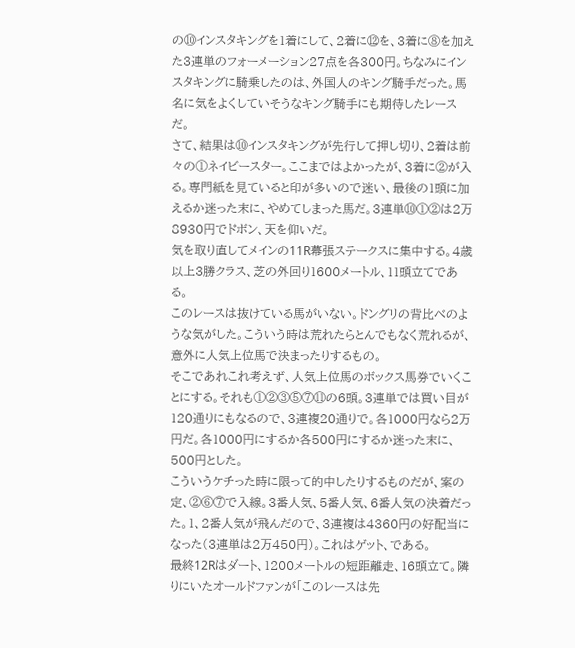の⑩インスタキングを1着にして、2着に⑫を、3着に⑧を加えた3連単のフォーメーション27点を各300円。ちなみにインスタキングに騎乗したのは、外国人のキング騎手だった。馬名に気をよくしていそうなキング騎手にも期待したレースだ。
さて、結果は⑩インスタキングが先行して押し切り、2着は前々の①ネイビースター。ここまではよかったが、3着に②が入る。専門紙を見ていると印が多いので迷い、最後の1頭に加えるか迷った末に、やめてしまった馬だ。3連単⑩①②は2万8930円でドボン、天を仰いだ。
気を取り直してメインの11R幕張ステークスに集中する。4歳以上3勝クラス、芝の外回り1600メートル、11頭立てである。
このレースは抜けている馬がいない。ドングリの背比べのような気がした。こういう時は荒れたらとんでもなく荒れるが、意外に人気上位馬で決まったりするもの。
そこであれこれ考えず、人気上位馬のボックス馬券でいくことにする。それも①②③⑤⑦⑪の6頭。3連単では買い目が120通りにもなるので、3連複20通りで。各1000円なら2万円だ。各1000円にするか各500円にするか迷った末に、500円とした。
こういうケチった時に限って的中したりするものだが、案の定、②⑥⑦で入線。3番人気、5番人気、6番人気の決着だった。1、2番人気が飛んだので、3連複は4360円の好配当になった(3連単は2万450円)。これはゲット、である。
最終12Rはダート、1200メートルの短距離走、16頭立て。隣りにいたオールドファンが「このレースは先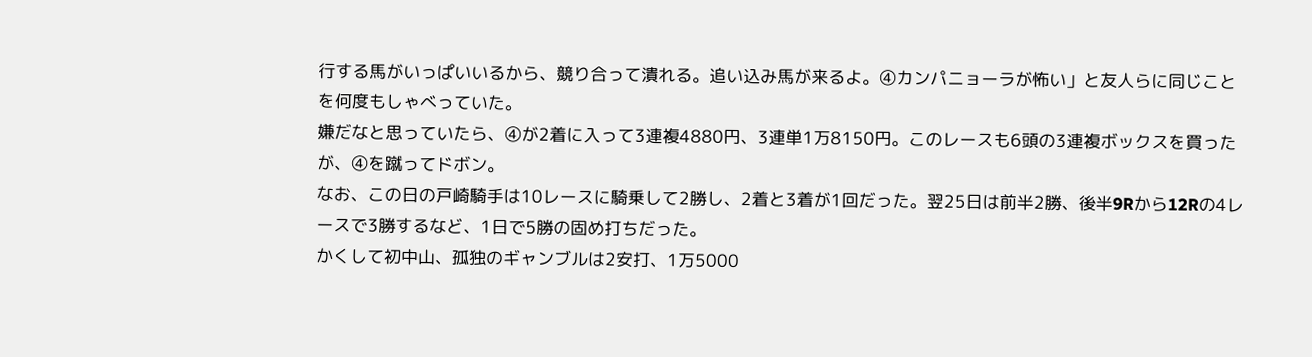行する馬がいっぱいいるから、競り合って潰れる。追い込み馬が来るよ。④カンパニョーラが怖い」と友人らに同じことを何度もしゃべっていた。
嫌だなと思っていたら、④が2着に入って3連複4880円、3連単1万8150円。このレースも6頭の3連複ボックスを買ったが、④を蹴ってドボン。
なお、この日の戸崎騎手は10レースに騎乗して2勝し、2着と3着が1回だった。翌25日は前半2勝、後半9Rから12Rの4レースで3勝するなど、1日で5勝の固め打ちだった。
かくして初中山、孤独のギャンブルは2安打、1万5000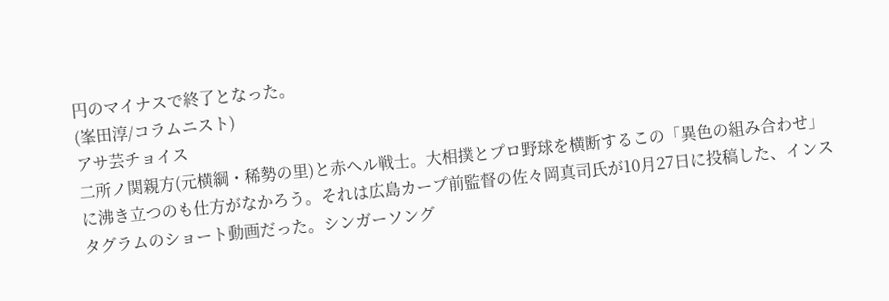円のマイナスで終了となった。
(峯田淳/コラムニスト)
アサ芸チョイス
二所ノ関親方(元横綱・稀勢の里)と赤ヘル戦士。大相撲とプロ野球を横断するこの「異色の組み合わせ」に沸き立つのも仕方がなかろう。それは広島カープ前監督の佐々岡真司氏が10月27日に投稿した、インスタグラムのショート動画だった。シンガーソング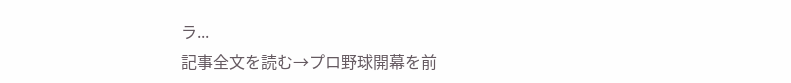ラ...
記事全文を読む→プロ野球開幕を前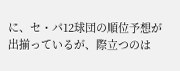に、セ・パ12球団の順位予想が出揃っているが、際立つのは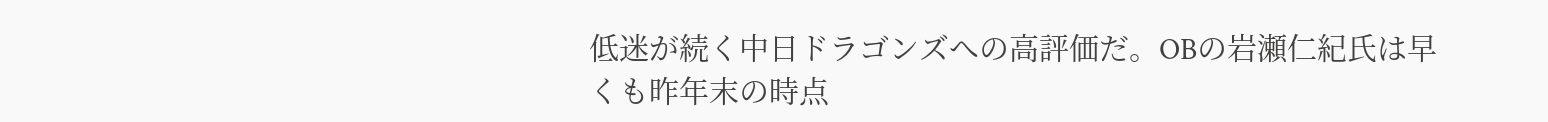低迷が続く中日ドラゴンズへの高評価だ。OBの岩瀬仁紀氏は早くも昨年末の時点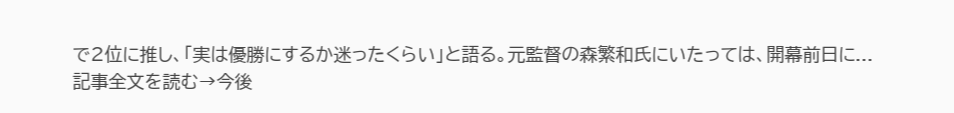で2位に推し、「実は優勝にするか迷ったくらい」と語る。元監督の森繁和氏にいたっては、開幕前日に...
記事全文を読む→今後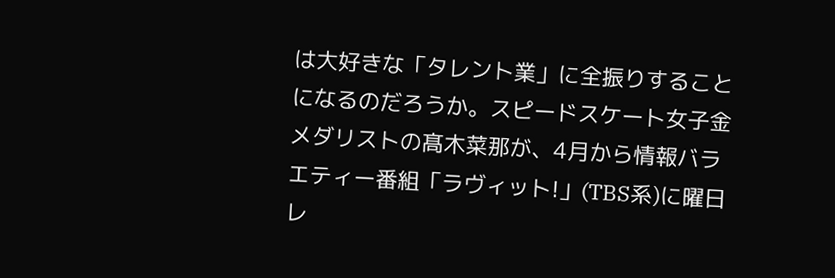は大好きな「タレント業」に全振りすることになるのだろうか。スピードスケート女子金メダリストの髙木菜那が、4月から情報バラエティー番組「ラヴィット!」(TBS系)に曜日レ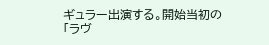ギュラー出演する。開始当初の「ラヴ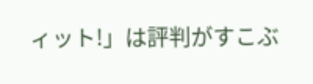ィット!」は評判がすこぶ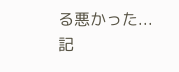る悪かった...
記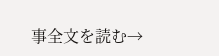事全文を読む→